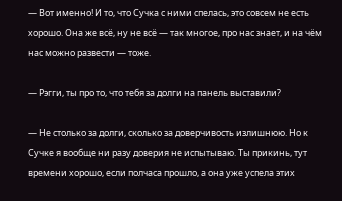— Вот именно! И то, что Сучка с ними спелась, это совсем не есть хорошо. Она же всё, ну не всё — так многое, про нас знает, и на чём нас можно развести — тоже.

— Рэгги, ты про то, что тебя за долги на панель выставили?

— Не столько за долги, сколько за доверчивость излишнюю. Но к Сучке я вообще ни разу доверия не испытываю. Ты прикинь, тут времени хорошо, если полчаса прошло, а она уже успела этих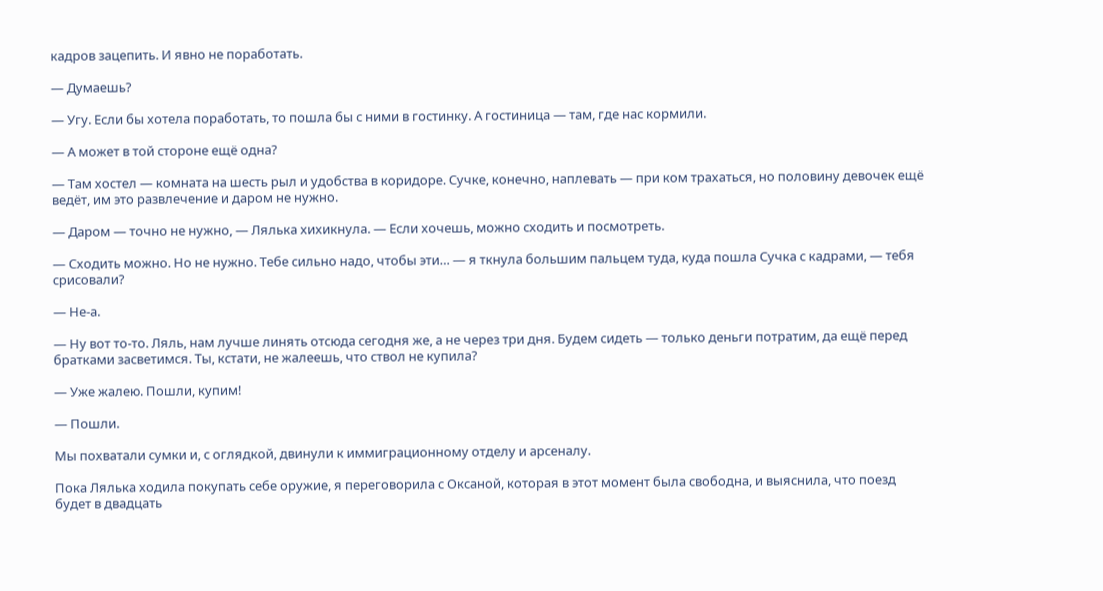кадров зацепить. И явно не поработать.

— Думаешь?

— Угу. Если бы хотела поработать, то пошла бы с ними в гостинку. А гостиница — там, где нас кормили.

— А может в той стороне ещё одна?

— Там хостел — комната на шесть рыл и удобства в коридоре. Сучке, конечно, наплевать — при ком трахаться, но половину девочек ещё ведёт, им это развлечение и даром не нужно.

— Даром — точно не нужно, — Лялька хихикнула. — Если хочешь, можно сходить и посмотреть.

— Сходить можно. Но не нужно. Тебе сильно надо, чтобы эти… — я ткнула большим пальцем туда, куда пошла Сучка с кадрами, — тебя срисовали?

— Не-а.

— Ну вот то-то. Ляль, нам лучше линять отсюда сегодня же, а не через три дня. Будем сидеть — только деньги потратим, да ещё перед братками засветимся. Ты, кстати, не жалеешь, что ствол не купила?

— Уже жалею. Пошли, купим!

— Пошли.

Мы похватали сумки и, с оглядкой, двинули к иммиграционному отделу и арсеналу.

Пока Лялька ходила покупать себе оружие, я переговорила с Оксаной, которая в этот момент была свободна, и выяснила, что поезд будет в двадцать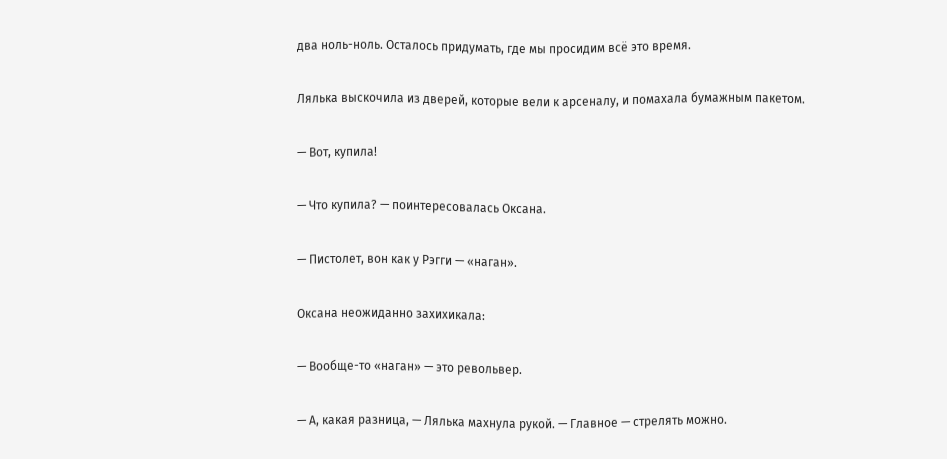два ноль-ноль. Осталось придумать, где мы просидим всё это время.

Лялька выскочила из дверей, которые вели к арсеналу, и помахала бумажным пакетом.

— Вот, купила!

— Что купила? — поинтересовалась Оксана.

— Пистолет, вон как у Рэгги — «наган».

Оксана неожиданно захихикала:

— Вообще-то «наган» — это револьвер.

— А, какая разница, — Лялька махнула рукой. — Главное — стрелять можно.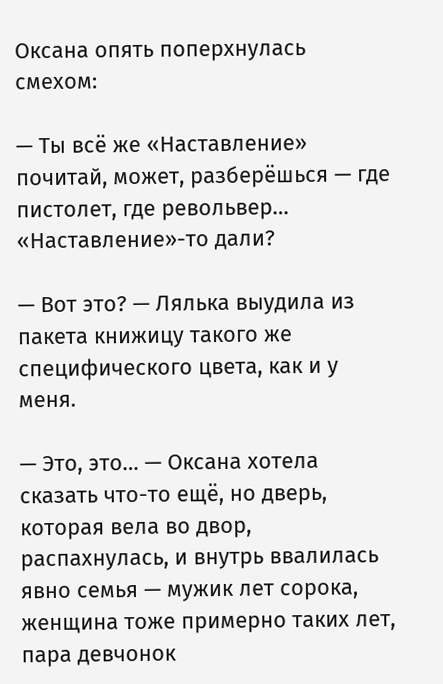Оксана опять поперхнулась смехом:

— Ты всё же «Наставление» почитай, может, разберёшься — где пистолет, где револьвер… «Наставление»-то дали?

— Вот это? — Лялька выудила из пакета книжицу такого же специфического цвета, как и у меня.

— Это, это… — Оксана хотела сказать что-то ещё, но дверь, которая вела во двор, распахнулась, и внутрь ввалилась явно семья — мужик лет сорока, женщина тоже примерно таких лет, пара девчонок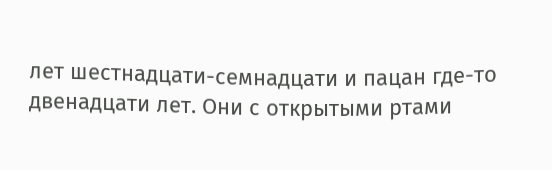лет шестнадцати-семнадцати и пацан где-то двенадцати лет. Они с открытыми ртами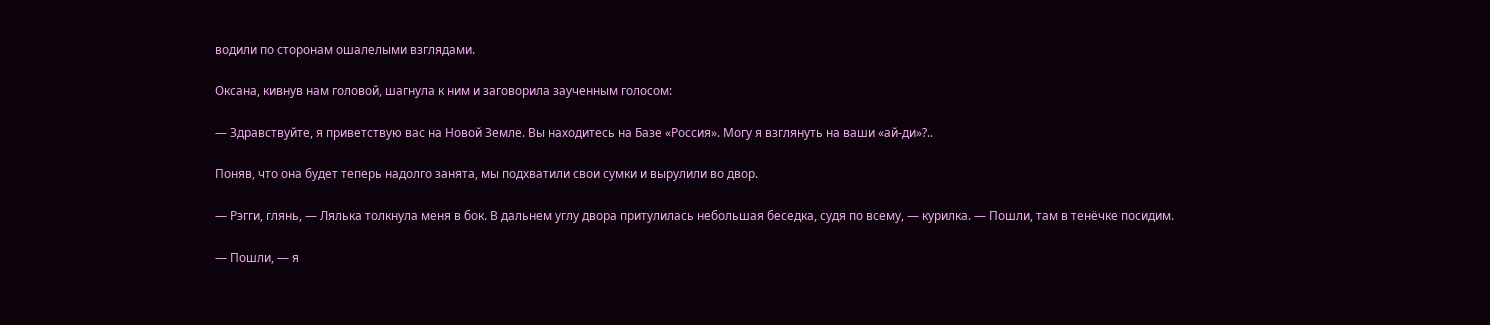водили по сторонам ошалелыми взглядами.

Оксана, кивнув нам головой, шагнула к ним и заговорила заученным голосом:

— Здравствуйте, я приветствую вас на Новой Земле. Вы находитесь на Базе «Россия». Могу я взглянуть на ваши «ай-ди»?..

Поняв, что она будет теперь надолго занята, мы подхватили свои сумки и вырулили во двор.

— Рэгги, глянь, — Лялька толкнула меня в бок. В дальнем углу двора притулилась небольшая беседка, судя по всему, — курилка. — Пошли, там в тенёчке посидим.

— Пошли, — я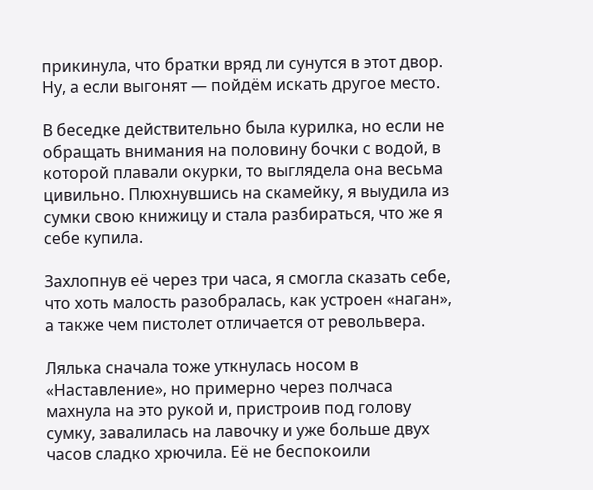прикинула, что братки вряд ли сунутся в этот двор. Ну, а если выгонят — пойдём искать другое место.

В беседке действительно была курилка, но если не обращать внимания на половину бочки с водой, в которой плавали окурки, то выглядела она весьма цивильно. Плюхнувшись на скамейку, я выудила из сумки свою книжицу и стала разбираться, что же я себе купила.

Захлопнув её через три часа, я смогла сказать себе, что хоть малость разобралась, как устроен «наган», а также чем пистолет отличается от револьвера.

Лялька сначала тоже уткнулась носом в «Наставление», но примерно через полчаса махнула на это рукой и, пристроив под голову сумку, завалилась на лавочку и уже больше двух часов сладко хрючила. Её не беспокоили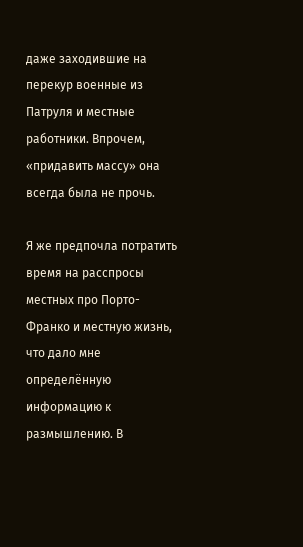даже заходившие на перекур военные из Патруля и местные работники. Впрочем, «придавить массу» она всегда была не прочь.

Я же предпочла потратить время на расспросы местных про Порто-Франко и местную жизнь, что дало мне определённую информацию к размышлению. В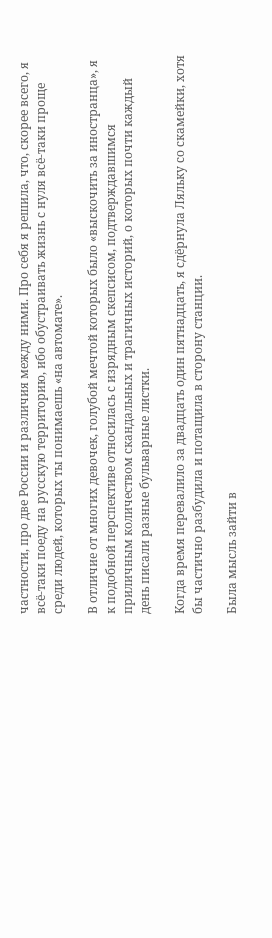частности, про две России и различия между ними. Про себя я решила, что, скорее всего, я всё-таки поеду на русскую территорию, ибо обустраивать жизнь с нуля всё-таки проще среди людей, которых ты понимаешь «на автомате».

В отличие от многих девочек, голубой мечтой которых было «выскочить за иностранца», я к подобной перспективе относилась с изрядным скепсисом, подтверждавшимся приличным количеством скандальных и трагичных историй, о которых почти каждый день писали разные бульварные листки.

Когда время перевалило за двадцать один пятнадцать, я сдёрнула Ляльку со скамейки, хотя бы частично разбудила и потащила в сторону станции.

Была мысль зайти в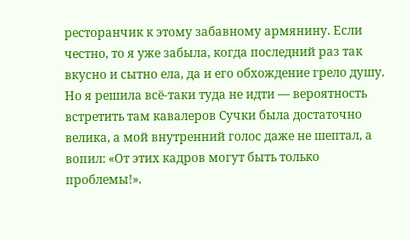ресторанчик к этому забавному армянину. Если честно, то я уже забыла, когда последний раз так вкусно и сытно ела, да и его обхождение грело душу. Но я решила всё-таки туда не идти — вероятность встретить там кавалеров Сучки была достаточно велика, а мой внутренний голос даже не шептал, а вопил: «От этих кадров могут быть только проблемы!».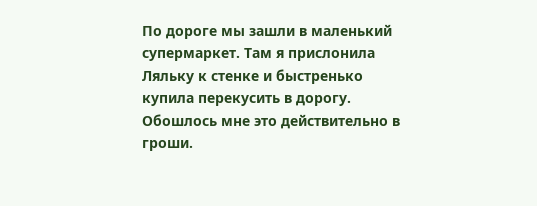По дороге мы зашли в маленький супермаркет. Там я прислонила Ляльку к стенке и быстренько купила перекусить в дорогу. Обошлось мне это действительно в гроши.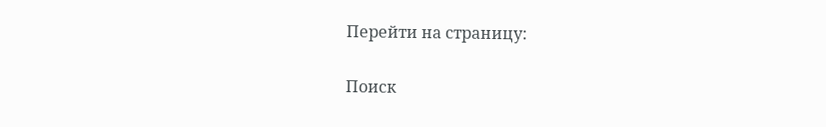Перейти на страницу:

Поиск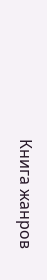Книга жанров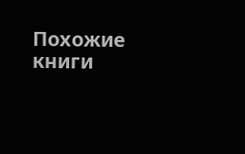Похожие книги